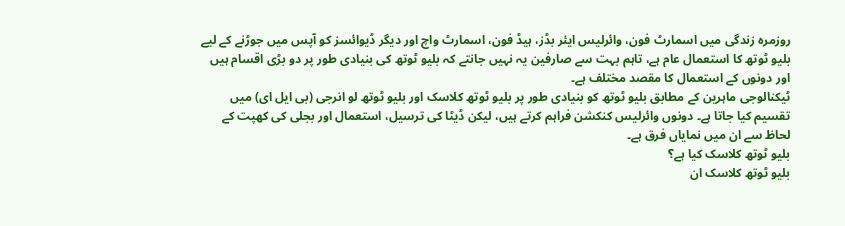روزمرہ زندگی میں اسمارٹ فون، وائرلیس ایئر بڈز، ہیڈ فون، اسمارٹ واچ اور دیگر ڈیوائسز کو آپس میں جوڑنے کے لیے بلیو ٹوتھ کا استعمال عام ہے، تاہم بہت سے صارفین یہ نہیں جانتے کہ بلیو ٹوتھ کی بنیادی طور پر دو بڑی اقسام ہیں اور دونوں کے استعمال کا مقصد مختلف ہے۔
ٹیکنالوجی ماہرین کے مطابق بلیو ٹوتھ کو بنیادی طور پر بلیو ٹوتھ کلاسک اور بلیو ٹوتھ لو انرجی (بی ایل ای) میں تقسیم کیا جاتا ہے۔ دونوں وائرلیس کنکشن فراہم کرتے ہیں، لیکن ڈیٹا کی ترسیل، استعمال اور بجلی کی کھپت کے لحاظ سے ان میں نمایاں فرق ہے۔
بلیو ٹوتھ کلاسک کیا ہے؟
بلیو ٹوتھ کلاسک ان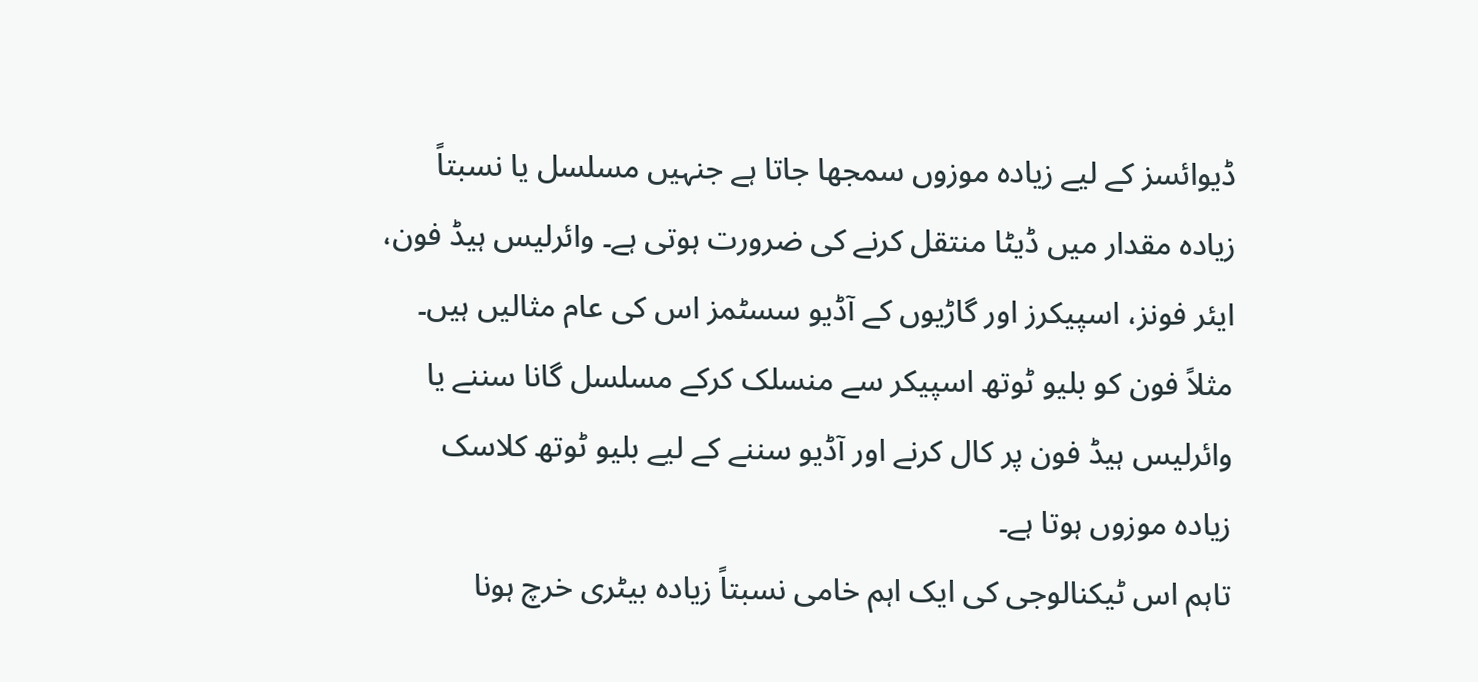ڈیوائسز کے لیے زیادہ موزوں سمجھا جاتا ہے جنہیں مسلسل یا نسبتاً زیادہ مقدار میں ڈیٹا منتقل کرنے کی ضرورت ہوتی ہے۔ وائرلیس ہیڈ فون، ایئر فونز، اسپیکرز اور گاڑیوں کے آڈیو سسٹمز اس کی عام مثالیں ہیں۔
مثلاً فون کو بلیو ٹوتھ اسپیکر سے منسلک کرکے مسلسل گانا سننے یا وائرلیس ہیڈ فون پر کال کرنے اور آڈیو سننے کے لیے بلیو ٹوتھ کلاسک زیادہ موزوں ہوتا ہے۔
تاہم اس ٹیکنالوجی کی ایک اہم خامی نسبتاً زیادہ بیٹری خرچ ہونا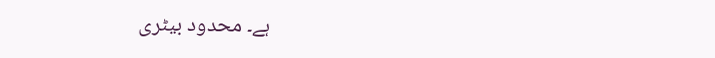ہے۔ محدود بیٹری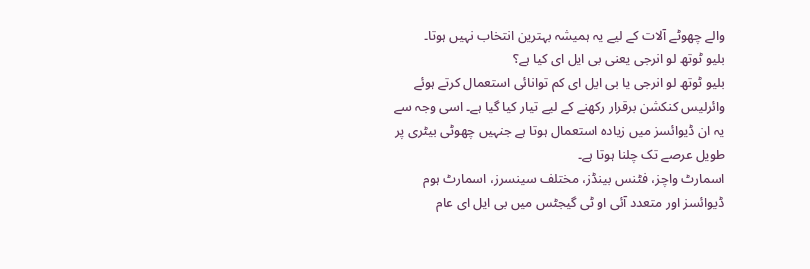والے چھوٹے آلات کے لیے یہ ہمیشہ بہترین انتخاب نہیں ہوتا۔
بلیو ٹوتھ لو انرجی یعنی بی ایل ای کیا ہے؟
بلیو ٹوتھ لو انرجی یا بی ایل ای کم توانائی استعمال کرتے ہوئے وائرلیس کنکشن برقرار رکھنے کے لیے تیار کیا گیا ہے۔ اسی وجہ سے یہ ان ڈیوائسز میں زیادہ استعمال ہوتا ہے جنہیں چھوٹی بیٹری پر طویل عرصے تک چلنا ہوتا ہے۔
اسمارٹ واچز، فٹنس بینڈز، مختلف سینسرز، اسمارٹ ہوم ڈیوائسز اور متعدد آئی او ٹی گیجٹس میں بی ایل ای عام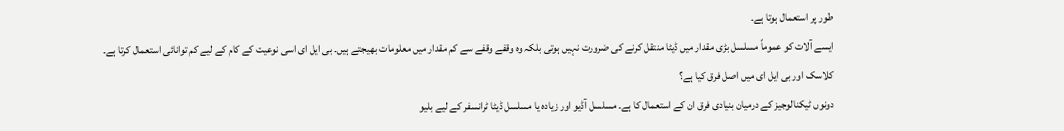طور پر استعمال ہوتا ہے۔
ایسے آلات کو عموماً مسلسل بڑی مقدار میں ڈیٹا منتقل کرنے کی ضرورت نہیں ہوتی بلکہ وہ وقفے وقفے سے کم مقدار میں معلومات بھیجتے ہیں۔ بی ایل ای اسی نوعیت کے کام کے لیے کم توانائی استعمال کرتا ہے۔
کلاسک اور بی ایل ای میں اصل فرق کیا ہے؟
دونوں ٹیکنالوجیز کے درمیان بنیادی فرق ان کے استعمال کا ہے۔ مسلسل آڈیو اور زیادہ یا مسلسل ڈیٹا ٹرانسفر کے لیے بلیو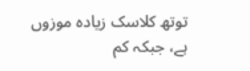توتھ کلاسک زیادہ موزوں ہے، جبکہ کم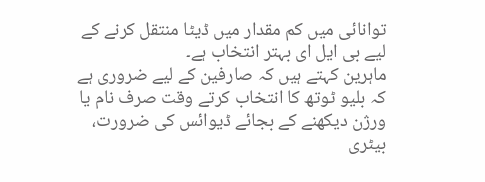توانائی میں کم مقدار میں ڈیٹا منتقل کرنے کے لیے بی ایل ای بہتر انتخاب ہے۔
ماہرین کہتے ہیں کہ صارفین کے لیے ضروری ہے کہ بلیو ٹوتھ کا انتخاب کرتے وقت صرف نام یا ورژن دیکھنے کے بجائے ڈیوائس کی ضرورت، بیٹری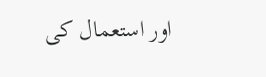اور استعمال کی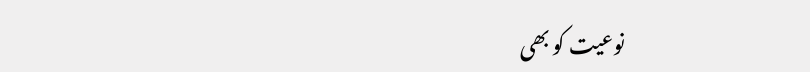نوعیت کو بھی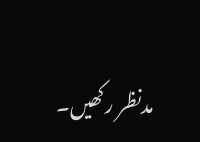مدنظر رکھیں۔